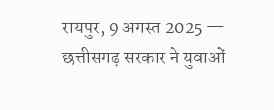रायपुर, 9 अगस्त 2025 — छत्तीसगढ़ सरकार ने युवाओं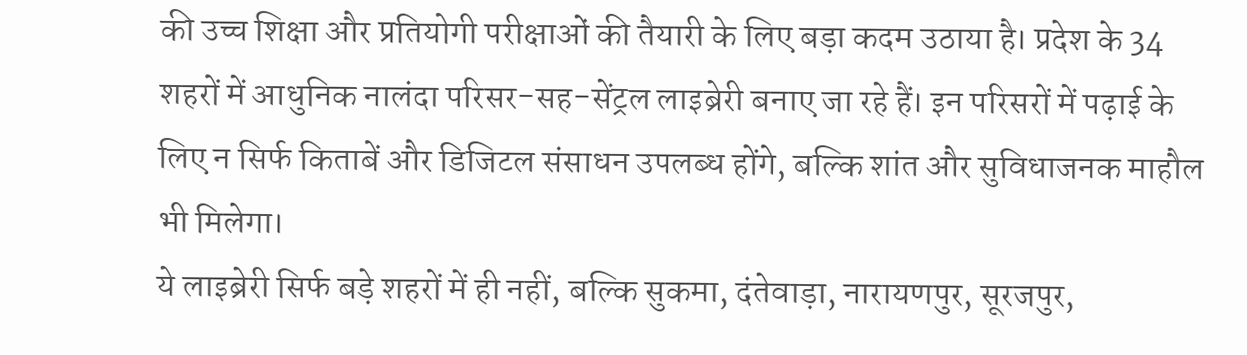की उच्च शिक्षा और प्रतियोगी परीक्षाओं की तैयारी के लिए बड़ा कदम उठाया है। प्रदेश के 34 शहरों में आधुनिक नालंदा परिसर-सह-सेंट्रल लाइब्रेरी बनाए जा रहे हैं। इन परिसरों में पढ़ाई के लिए न सिर्फ किताबें और डिजिटल संसाधन उपलब्ध होंगे, बल्कि शांत और सुविधाजनक माहौल भी मिलेगा।
ये लाइब्रेरी सिर्फ बड़े शहरों में ही नहीं, बल्कि सुकमा, दंतेवाड़ा, नारायणपुर, सूरजपुर,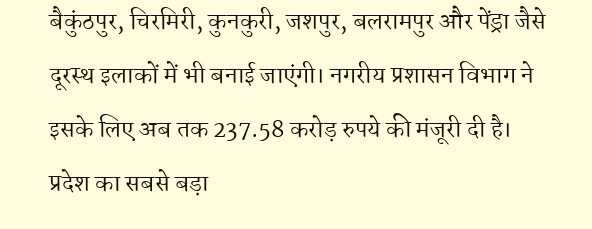बैकुंठपुर, चिरमिरी, कुनकुरी, जशपुर, बलरामपुर और पेंड्रा जैसे दूरस्थ इलाकों में भी बनाई जाएंगी। नगरीय प्रशासन विभाग ने इसके लिए अब तक 237.58 करोड़ रुपये की मंजूरी दी है।
प्रदेश का सबसे बड़ा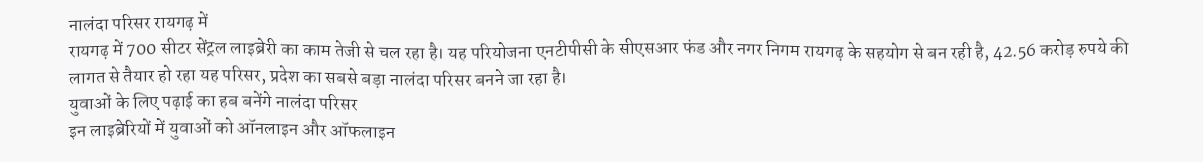नालंदा परिसर रायगढ़ में
रायगढ़ में 700 सीटर सेंट्रल लाइब्रेरी का काम तेजी से चल रहा है। यह परियोजना एनटीपीसी के सीएसआर फंड और नगर निगम रायगढ़ के सहयोग से बन रही है, 42.56 करोड़ रुपये की लागत से तैयार हो रहा यह परिसर, प्रदेश का सबसे बड़ा नालंदा परिसर बनने जा रहा है।
युवाओं के लिए पढ़ाई का हब बनेंगे नालंदा परिसर
इन लाइब्रेरियों में युवाओं को ऑनलाइन और ऑफलाइन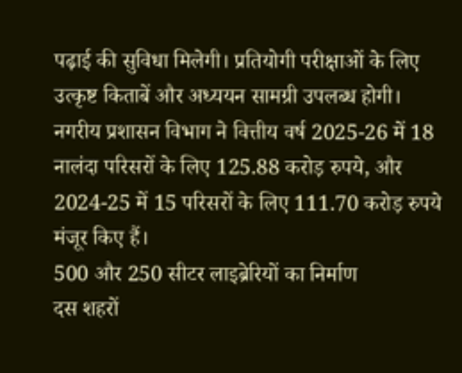पढ़ाई की सुविधा मिलेगी। प्रतियोगी परीक्षाओं के लिए उत्कृष्ट किताबें और अध्ययन सामग्री उपलब्ध होगी।
नगरीय प्रशासन विभाग ने वित्तीय वर्ष 2025-26 में 18 नालंदा परिसरों के लिए 125.88 करोड़ रुपये, और 2024-25 में 15 परिसरों के लिए 111.70 करोड़ रुपये मंजूर किए हैं।
500 और 250 सीटर लाइब्रेरियों का निर्माण
दस शहरों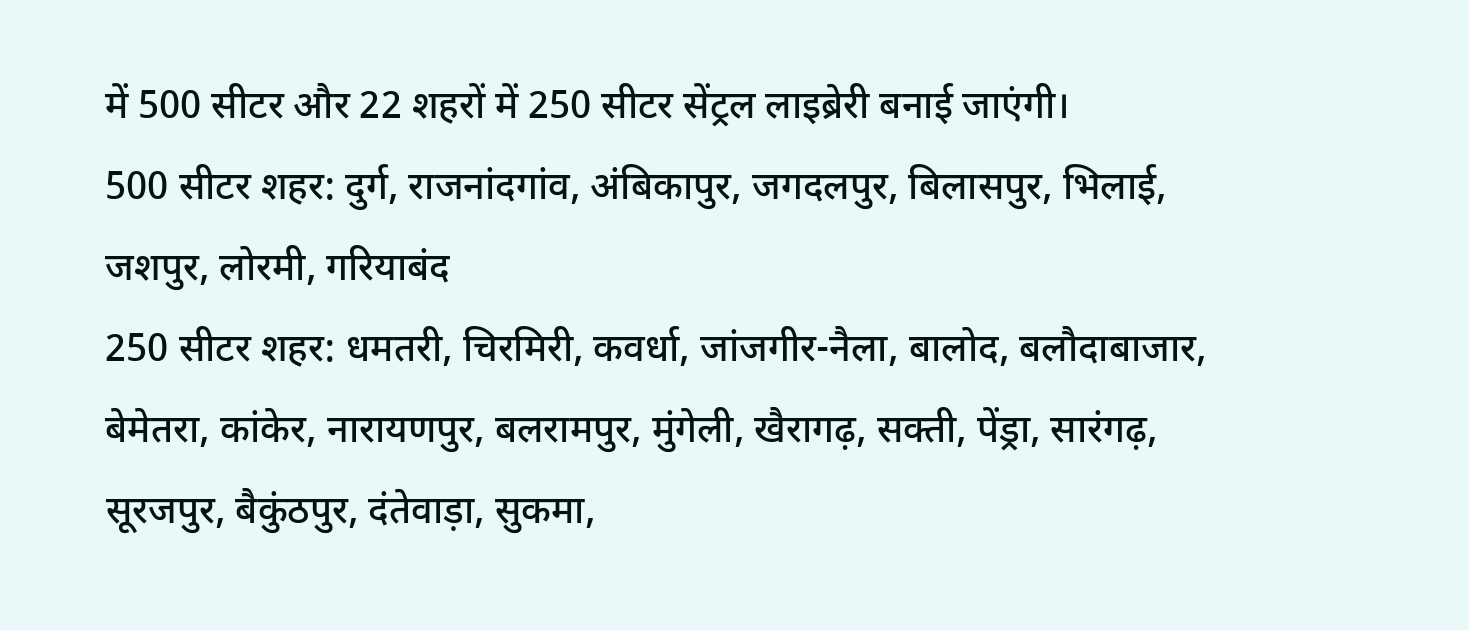में 500 सीटर और 22 शहरों में 250 सीटर सेंट्रल लाइब्रेरी बनाई जाएंगी।
500 सीटर शहर: दुर्ग, राजनांदगांव, अंबिकापुर, जगदलपुर, बिलासपुर, भिलाई, जशपुर, लोरमी, गरियाबंद
250 सीटर शहर: धमतरी, चिरमिरी, कवर्धा, जांजगीर-नैला, बालोद, बलौदाबाजार, बेमेतरा, कांकेर, नारायणपुर, बलरामपुर, मुंगेली, खैरागढ़, सक्ती, पेंड्रा, सारंगढ़, सूरजपुर, बैकुंठपुर, दंतेवाड़ा, सुकमा,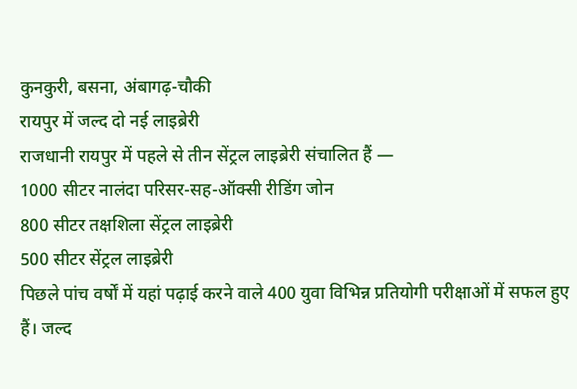कुनकुरी, बसना, अंबागढ़-चौकी
रायपुर में जल्द दो नई लाइब्रेरी
राजधानी रायपुर में पहले से तीन सेंट्रल लाइब्रेरी संचालित हैं —
1000 सीटर नालंदा परिसर-सह-ऑक्सी रीडिंग जोन
800 सीटर तक्षशिला सेंट्रल लाइब्रेरी
500 सीटर सेंट्रल लाइब्रेरी
पिछले पांच वर्षों में यहां पढ़ाई करने वाले 400 युवा विभिन्न प्रतियोगी परीक्षाओं में सफल हुए हैं। जल्द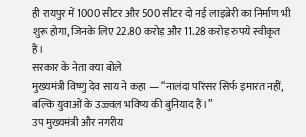ही रायपुर में 1000 सीटर और 500 सीटर दो नई लाइब्रेरी का निर्माण भी शुरू होगा, जिनके लिए 22.80 करोड़ और 11.28 करोड़ रुपये स्वीकृत हैं।
सरकार के नेता क्या बोले
मुख्यमंत्री विष्णु देव साय ने कहा — “नालंदा परिसर सिर्फ इमारत नहीं, बल्कि युवाओं के उज्ज्वल भविष्य की बुनियाद हैं।”
उप मुख्यमंत्री और नगरीय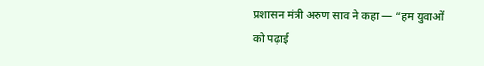प्रशासन मंत्री अरुण साव ने कहा — “हम युवाओं को पढ़ाई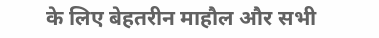के लिए बेहतरीन माहौल और सभी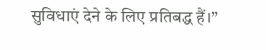सुविधाएं देने के लिए प्रतिबद्ध हैं।”